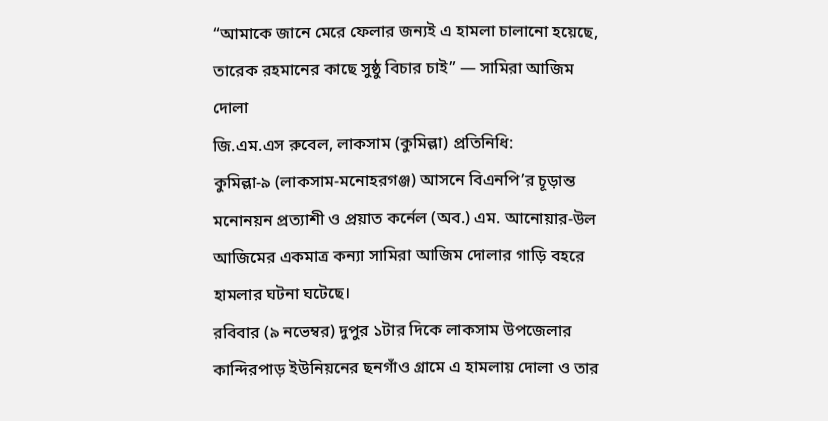“আমাকে জানে মেরে ফেলার জন্যই এ হামলা চালানো হয়েছে, তারেক রহমানের কাছে সুষ্ঠু বিচার চাই” — সামিরা আজিম দোলা
জি.এম.এস রুবেল, লাকসাম (কুমিল্লা) প্রতিনিধি:
কুমিল্লা-৯ (লাকসাম-মনোহরগঞ্জ) আসনে বিএনপি’র চূড়ান্ত মনোনয়ন প্রত্যাশী ও প্রয়াত কর্নেল (অব.) এম. আনোয়ার-উল আজিমের একমাত্র কন্যা সামিরা আজিম দোলার গাড়ি বহরে হামলার ঘটনা ঘটেছে।
রবিবার (৯ নভেম্বর) দুপুর ১টার দিকে লাকসাম উপজেলার কান্দিরপাড় ইউনিয়নের ছনগাঁও গ্রামে এ হামলায় দোলা ও তার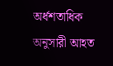অর্ধশতাধিক অনুসারী আহত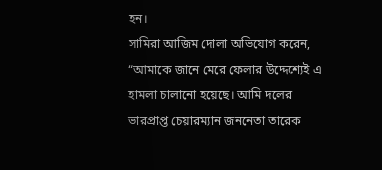হন।
সামিরা আজিম দোলা অভিযোগ করেন,
“আমাকে জানে মেরে ফেলার উদ্দেশ্যেই এ হামলা চালানো হয়েছে। আমি দলের ভারপ্রাপ্ত চেয়ারম্যান জননেতা তারেক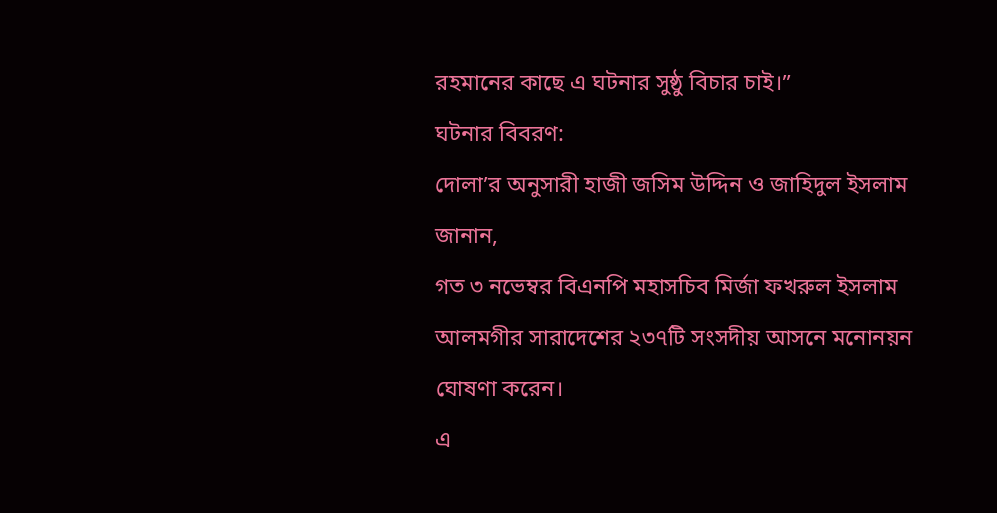রহমানের কাছে এ ঘটনার সুষ্ঠু বিচার চাই।”
ঘটনার বিবরণ:
দোলা’র অনুসারী হাজী জসিম উদ্দিন ও জাহিদুল ইসলাম জানান,
গত ৩ নভেম্বর বিএনপি মহাসচিব মির্জা ফখরুল ইসলাম আলমগীর সারাদেশের ২৩৭টি সংসদীয় আসনে মনোনয়ন ঘোষণা করেন।
এ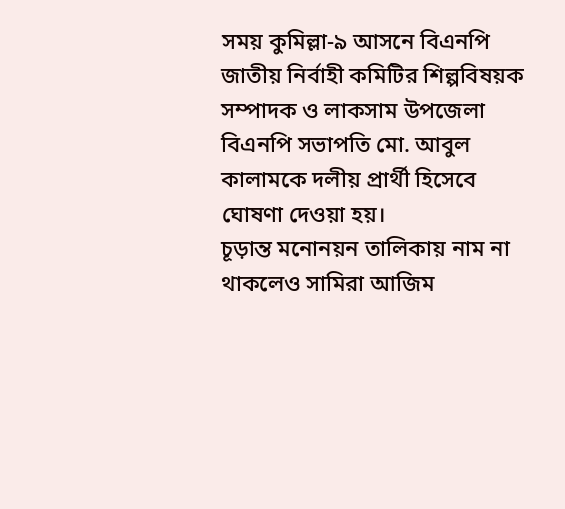সময় কুমিল্লা-৯ আসনে বিএনপি জাতীয় নির্বাহী কমিটির শিল্পবিষয়ক সম্পাদক ও লাকসাম উপজেলা বিএনপি সভাপতি মো. আবুল কালামকে দলীয় প্রার্থী হিসেবে ঘোষণা দেওয়া হয়।
চূড়ান্ত মনোনয়ন তালিকায় নাম না থাকলেও সামিরা আজিম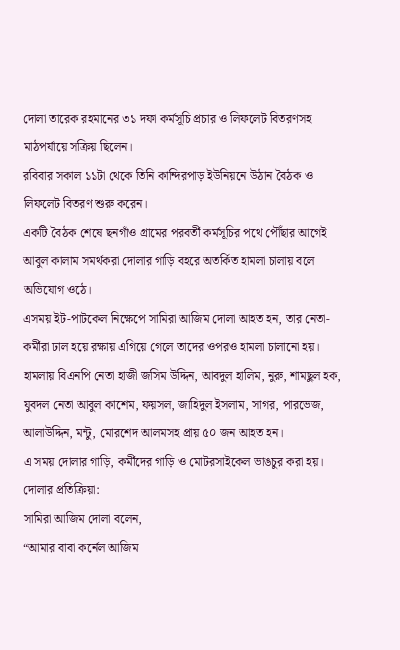দোলা তারেক রহমানের ৩১ দফা কর্মসূচি প্রচার ও লিফলেট বিতরণসহ মাঠপর্যায়ে সক্রিয় ছিলেন।
রবিবার সকাল ১১টা থেকে তিনি কান্দিরপাড় ইউনিয়নে উঠান বৈঠক ও লিফলেট বিতরণ শুরু করেন।
একটি বৈঠক শেষে ছনগাঁও গ্রামের পরবর্তী কর্মসূচির পথে পৌঁছার আগেই আবুল কালাম সমর্থকরা দোলার গাড়ি বহরে অতর্কিত হামলা চালায় বলে অভিযোগ ওঠে।
এসময় ইট-পাটকেল নিক্ষেপে সামিরা আজিম দোলা আহত হন, তার নেতা-কর্মীরা ঢাল হয়ে রক্ষায় এগিয়ে গেলে তাদের ওপরও হামলা চালানো হয়।
হামলায় বিএনপি নেতা হাজী জসিম উদ্দিন, আবদুল হালিম, নুরু, শামছুল হক, যুবদল নেতা আবুল কাশেম, ফয়সল, জাহিদুল ইসলাম, সাগর, পারভেজ, আলাউদ্দিন, মন্টু, মোরশেদ আলমসহ প্রায় ৫০ জন আহত হন।
এ সময় দোলার গাড়ি, কর্মীদের গাড়ি ও মোটরসাইকেল ভাঙচুর করা হয়।
দোলার প্রতিক্রিয়া:
সামিরা আজিম দোলা বলেন,
“আমার বাবা কর্নেল আজিম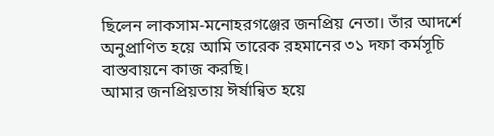ছিলেন লাকসাম-মনোহরগঞ্জের জনপ্রিয় নেতা। তাঁর আদর্শে অনুপ্রাণিত হয়ে আমি তারেক রহমানের ৩১ দফা কর্মসূচি বাস্তবায়নে কাজ করছি।
আমার জনপ্রিয়তায় ঈর্ষান্বিত হয়ে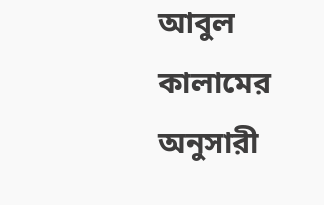আবুল কালামের অনুসারী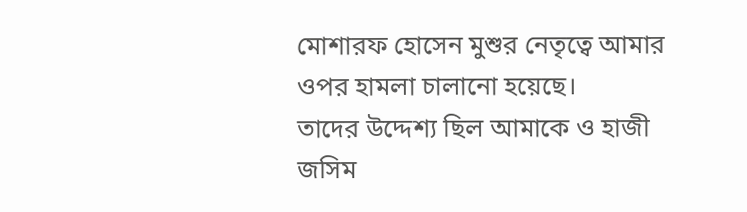মোশারফ হোসেন মুশুর নেতৃত্বে আমার ওপর হামলা চালানো হয়েছে।
তাদের উদ্দেশ্য ছিল আমাকে ও হাজী জসিম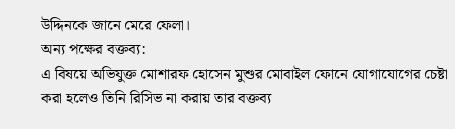উদ্দিনকে জানে মেরে ফেলা।
অন্য পক্ষের বক্তব্য:
এ বিষয়ে অভিযুক্ত মোশারফ হোসেন মুশুর মোবাইল ফোনে যোগাযোগের চেষ্টা করা হলেও তিনি রিসিভ না করায় তার বক্তব্য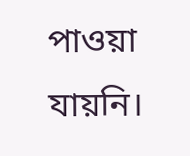পাওয়া যায়নি।